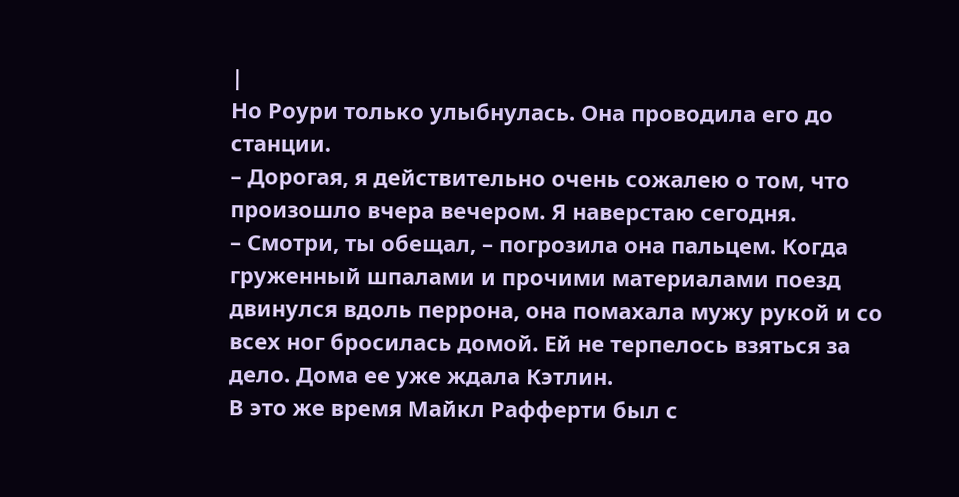|
Но Роури только улыбнулась. Она проводила его до станции.
– Дорогая, я действительно очень сожалею о том, что произошло вчера вечером. Я наверстаю сегодня.
– Смотри, ты обещал, – погрозила она пальцем. Когда груженный шпалами и прочими материалами поезд двинулся вдоль перрона, она помахала мужу рукой и со всех ног бросилась домой. Ей не терпелось взяться за дело. Дома ее уже ждала Кэтлин.
В это же время Майкл Рафферти был с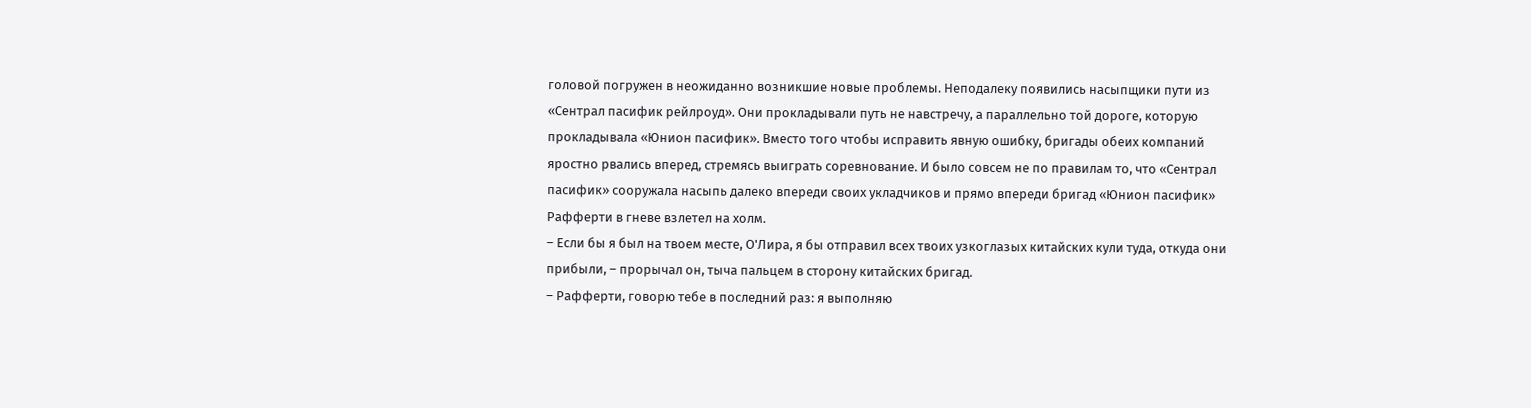головой погружен в неожиданно возникшие новые проблемы. Неподалеку появились насыпщики пути из «Сентрал пасифик рейлроуд». Они прокладывали путь не навстречу, а параллельно той дороге, которую прокладывала «Юнион пасифик». Вместо того чтобы исправить явную ошибку, бригады обеих компаний яростно рвались вперед, стремясь выиграть соревнование. И было совсем не по правилам то, что «Сентрал пасифик» сооружала насыпь далеко впереди своих укладчиков и прямо впереди бригад «Юнион пасифик»
Рафферти в гневе взлетел на холм.
– Если бы я был на твоем месте, О'Лира, я бы отправил всех твоих узкоглазых китайских кули туда, откуда они прибыли, – прорычал он, тыча пальцем в сторону китайских бригад.
– Рафферти, говорю тебе в последний раз: я выполняю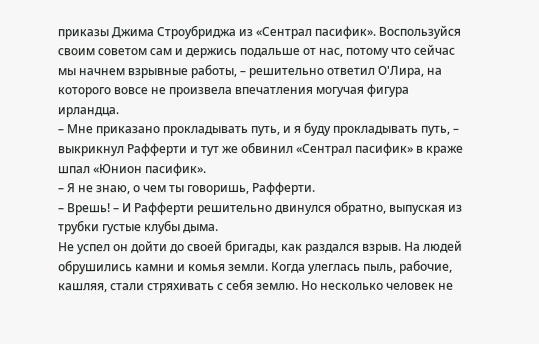приказы Джима Строубриджа из «Сентрал пасифик». Воспользуйся своим советом сам и держись подальше от нас, потому что сейчас мы начнем взрывные работы, – решительно ответил О'Лира, на которого вовсе не произвела впечатления могучая фигура ирландца.
– Мне приказано прокладывать путь, и я буду прокладывать путь, – выкрикнул Рафферти и тут же обвинил «Сентрал пасифик» в краже шпал «Юнион пасифик».
– Я не знаю, о чем ты говоришь, Рафферти.
– Врешь! – И Рафферти решительно двинулся обратно, выпуская из трубки густые клубы дыма.
Не успел он дойти до своей бригады, как раздался взрыв. На людей обрушились камни и комья земли. Когда улеглась пыль, рабочие, кашляя, стали стряхивать с себя землю. Но несколько человек не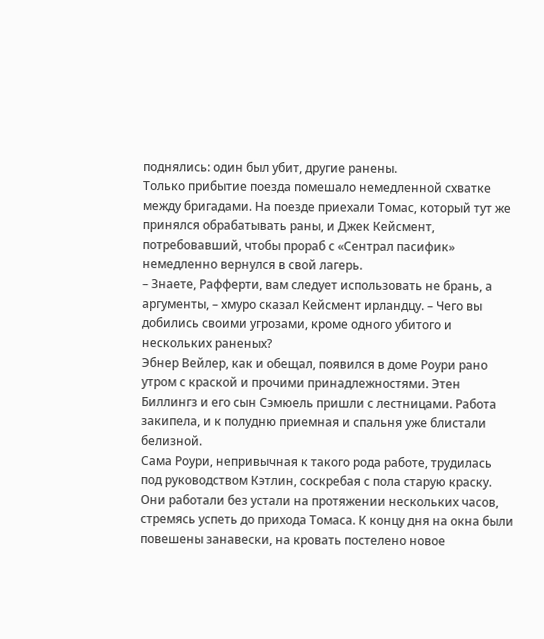поднялись: один был убит, другие ранены.
Только прибытие поезда помешало немедленной схватке между бригадами. На поезде приехали Томас, который тут же принялся обрабатывать раны, и Джек Кейсмент, потребовавший, чтобы прораб с «Сентрал пасифик» немедленно вернулся в свой лагерь.
– Знаете, Рафферти, вам следует использовать не брань, а аргументы, – хмуро сказал Кейсмент ирландцу. – Чего вы добились своими угрозами, кроме одного убитого и нескольких раненых?
Эбнер Вейлер, как и обещал, появился в доме Роури рано утром с краской и прочими принадлежностями. Этен Биллингз и его сын Сэмюель пришли с лестницами. Работа закипела, и к полудню приемная и спальня уже блистали белизной.
Сама Роури, непривычная к такого рода работе, трудилась под руководством Кэтлин, соскребая с пола старую краску.
Они работали без устали на протяжении нескольких часов, стремясь успеть до прихода Томаса. К концу дня на окна были повешены занавески, на кровать постелено новое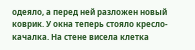одеяло, а перед ней разложен новый коврик. У окна теперь стояло кресло-качалка. На стене висела клетка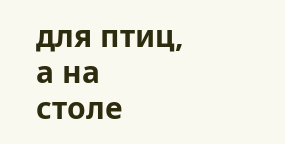для птиц, а на столе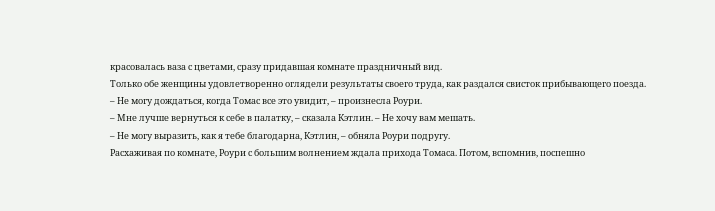красовалась ваза с цветами, сразу придавшая комнате праздничный вид.
Только обе женщины удовлетворенно оглядели результаты своего труда, как раздался свисток прибывающего поезда.
– Не могу дождаться, когда Томас все это увидит, – произнесла Роури.
– Мне лучше вернуться к себе в палатку, – сказала Кэтлин. – Не хочу вам мешать.
– Не могу выразить, как я тебе благодарна, Кэтлин, – обняла Роури подругу.
Расхаживая по комнате, Роури с большим волнением ждала прихода Томаса. Потом, вспомнив, поспешно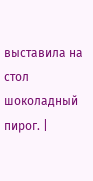выставила на стол шоколадный пирог. |